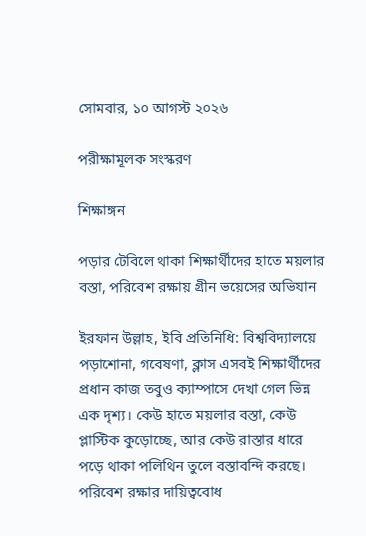সোমবার, ১০ আগস্ট ২০২৬

পরীক্ষামূলক সংস্করণ

শিক্ষাঙ্গন

পড়ার টেবিলে থাকা শিক্ষার্থীদের হাতে ময়লার বস্তা, পরিবেশ রক্ষায় গ্রীন ভয়েসের অভিযান

ইরফান উল্লাহ, ইবি প্রতিনিধি: বিশ্ববিদ্যালয়ে পড়াশোনা, গবেষণা, ক্লাস এসবই শিক্ষার্থীদের প্রধান কাজ তবুও ক্যাম্পাসে দেখা গেল ভিন্ন এক দৃশ্য। কেউ হাতে ময়লার বস্তা, কেউ প্লাস্টিক কুড়োচ্ছে, আর কেউ রাস্তার ধারে পড়ে থাকা পলিথিন তুলে বস্তাবন্দি করছে। পরিবেশ রক্ষার দায়িত্ববোধ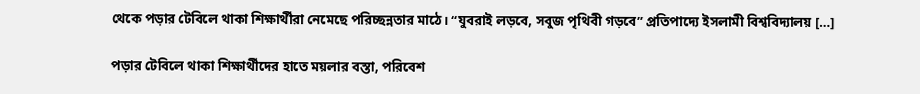থেকে পড়ার টেবিলে থাকা শিক্ষার্থীরা নেমেছে পরিচ্ছন্নতার মাঠে। “যুবরাই লড়বে, সবুজ পৃথিবী গড়বে” প্রতিপাদ্যে ইসলামী বিশ্ববিদ্যালয় […]

পড়ার টেবিলে থাকা শিক্ষার্থীদের হাতে ময়লার বস্তা, পরিবেশ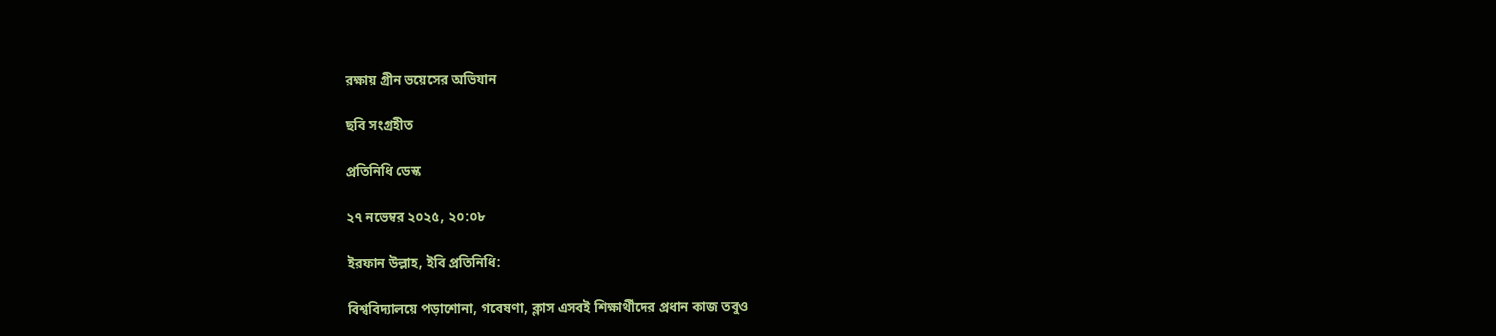রক্ষায় গ্রীন ভয়েসের অভিযান

ছবি সংগ্রহীত

প্রতিনিধি ডেস্ক

২৭ নভেম্বর ২০২৫, ২০:০৮

ইরফান উল্লাহ, ইবি প্রতিনিধি:

বিশ্ববিদ্যালয়ে পড়াশোনা, গবেষণা, ক্লাস এসবই শিক্ষার্থীদের প্রধান কাজ তবুও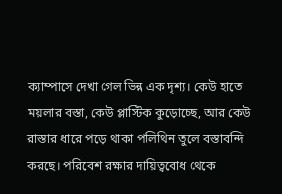ক্যাম্পাসে দেখা গেল ভিন্ন এক দৃশ্য। কেউ হাতে ময়লার বস্তা, কেউ প্লাস্টিক কুড়োচ্ছে, আর কেউ রাস্তার ধারে পড়ে থাকা পলিথিন তুলে বস্তাবন্দি করছে। পরিবেশ রক্ষার দায়িত্ববোধ থেকে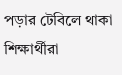পড়ার টেবিলে থাকা শিক্ষার্থীরা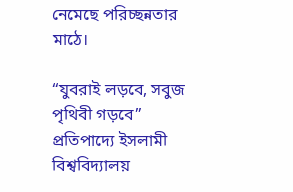নেমেছে পরিচ্ছন্নতার মাঠে।

“যুবরাই লড়বে, সবুজ পৃথিবী গড়বে” প্রতিপাদ্যে ইসলামী বিশ্ববিদ্যালয়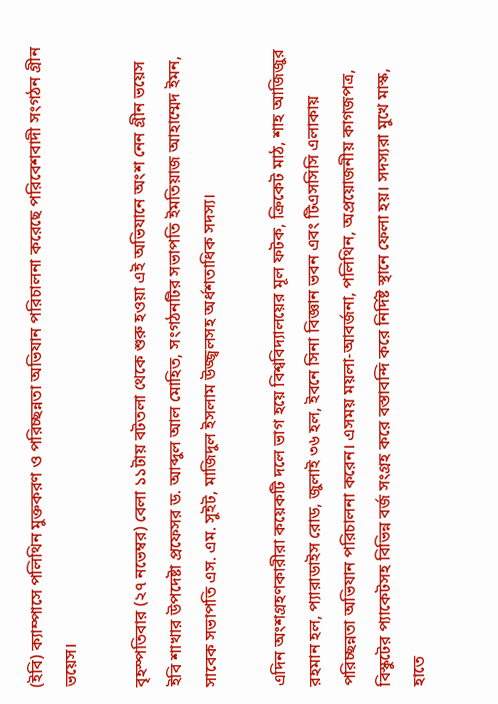(ইবি) ক্যাম্পাসে পলিথিন মুক্তকরণ ও পরিচ্ছন্নতা অভিযান পরিচালনা করেছে পরিবেশবাদী সংগঠন গ্রীন ভয়েস।

বৃহস্পতিবার (২৭ নভেম্বর) বেলা ১১টায় বটতলা থেকে শুরু হওয়া এই অভিযানে অংশ নেন গ্রীন ভয়েস ইবি শাখার উপদেষ্টা প্রফেসর ড. আব্দুল আল মোহিত, সংগঠনটির সভাপতি ইমতিয়াজ আহাম্মেদ ইমন, সাবেক সভাপতি এস. এম. সুইট, মাজিদুল ইসলাম উজ্জ্বলসহ অর্ধশতাধিক সদস্য।

এদিন অংশগ্রহণকারীরা কয়েকটি দলে ভাগ হয়ে বিশ্ববিদ্যালয়ের মূল ফটক, ক্রিকেট মাঠ, শাহ আজিজুর রহমান হল, প্যারাডাইস রোড, জুলাই ৩৬ হল, ইবনে সিনা বিজ্ঞান ভবন এবং টিএসসিসি এলাকায় পরিচ্ছন্নতা অভিযান পরিচালনা করেন। এসময় ময়লা-আবর্জনা, পলিথিন, অপ্রয়োজনীয় কাগজপত্র, বিস্কুটের প্যাকেটসহ বিভিন্ন বর্জ সংগ্রহ করে বস্তাবন্দি করে নির্দিষ্ট স্থানে ফেলা হয়। সদস্যরা মুখে মাস্ক, হাতে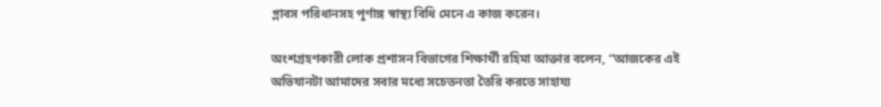গ্লাবস পরিধানসহ পূর্ণাঙ্গ স্বাস্থ্য বিধি মেনে এ কাজ করেন।

অংশগ্রহণকারী লোক প্রশাসন বিভাগের শিক্ষার্থী রহিমা আক্তার বলেন, “আজকের এই অভিযানটা আমাদের সবার মধ্যে সচেতনতা তৈরি করতে সাহায্য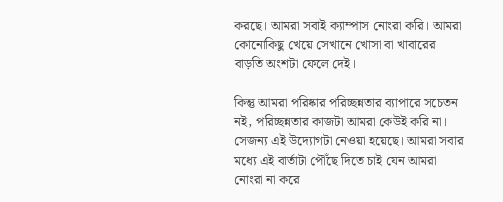করছে। আমরা সবাই ক্যাম্পাস নোংরা করি। আমরা কোনোকিছু খেয়ে সেখানে খোসা বা খাবারের বাড়তি অংশটা ফেলে দেই।

কিন্তু আমরা পরিষ্কার পরিচ্ছন্নতার ব্যাপারে সচেতন নই, পরিচ্ছন্নতার কাজটা আমরা কেউই করি না। সেজন্য এই উদ্যোগটা নেওয়া হয়েছে। আমরা সবার মধ্যে এই বার্তাটা পৌঁছে দিতে চাই যেন আমরা নোংরা না করে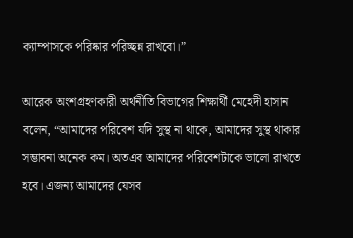ক্যাম্পাসকে পরিষ্কার পরিচ্ছন্ন রাখবো।”

আরেক অংশগ্রহণকারী অর্থনীতি বিভাগের শিক্ষার্থী মেহেদী হাসান বলেন, “আমাদের পরিবেশ যদি সুস্থ না থাকে, আমাদের সুস্থ থাকার সম্ভাবনা অনেক কম। অতএব আমাদের পরিবেশটাকে ভালো রাখতে হবে। এজন্য আমাদের যেসব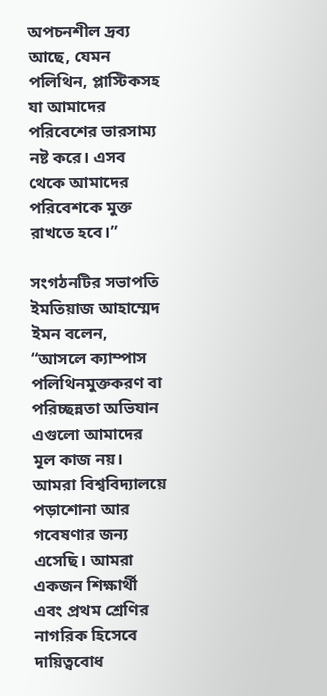অপচনশীল দ্রব্য আছে, যেমন পলিথিন, প্লাস্টিকসহ যা আমাদের পরিবেশের ভারসাম্য নষ্ট করে। এসব থেকে আমাদের পরিবেশকে মুক্ত রাখতে হবে।”

সংগঠনটির সভাপতি ইমতিয়াজ আহাম্মেদ ইমন বলেন, “আসলে ক্যাম্পাস পলিথিনমুক্তকরণ বা পরিচ্ছন্নতা অভিযান এগুলো আমাদের মূল কাজ নয়। আমরা বিশ্ববিদ্যালয়ে পড়াশোনা আর গবেষণার জন্য এসেছি। আমরা একজন শিক্ষার্থী এবং প্রথম শ্রেণির নাগরিক হিসেবে দায়িত্ববোধ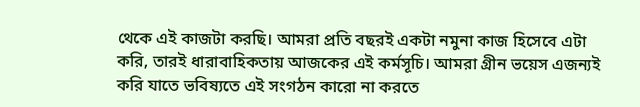থেকে এই কাজটা করছি। আমরা প্রতি বছরই একটা নমুনা কাজ হিসেবে এটা করি, তারই ধারাবাহিকতায় আজকের এই কর্মসূচি। আমরা গ্রীন ভয়েস এজন্যই করি যাতে ভবিষ্যতে এই সংগঠন কারো না করতে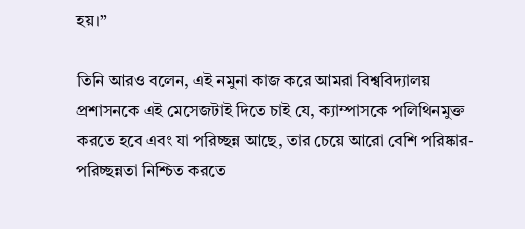হয়।”

তিনি আরও বলেন, এই নমুনা কাজ করে আমরা বিশ্ববিদ্যালয় প্রশাসনকে এই মেসেজটাই দিতে চাই যে, ক্যাম্পাসকে পলিথিনমুক্ত করতে হবে এবং যা পরিচ্ছন্ন আছে, তার চেয়ে আরো বেশি পরিষ্কার-পরিচ্ছন্নতা নিশ্চিত করতে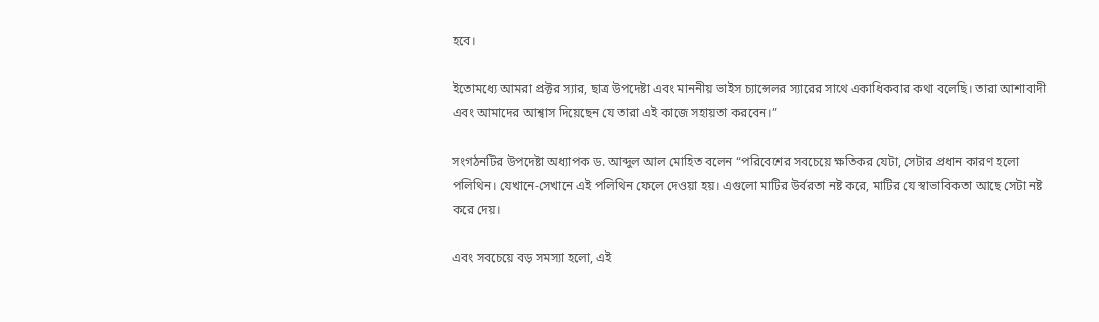হবে।

ইতোমধ্যে আমরা প্রক্টর স্যার, ছাত্র উপদেষ্টা এবং মাননীয় ভাইস চ্যান্সেলর স্যারের সাথে একাধিকবার কথা বলেছি। তারা আশাবাদী এবং আমাদের আশ্বাস দিয়েছেন যে তারা এই কাজে সহায়তা করবেন।”

সংগঠনটির উপদেষ্টা অধ্যাপক ড. আব্দুল আল মোহিত বলেন “পরিবেশের সবচেয়ে ক্ষতিকর যেটা, সেটার প্রধান কারণ হলো পলিথিন। যেখানে-সেখানে এই পলিথিন ফেলে দেওয়া হয়। এগুলো মাটির উর্বরতা নষ্ট করে, মাটির যে স্বাভাবিকতা আছে সেটা নষ্ট করে দেয়।

এবং সবচেয়ে বড় সমস্যা হলো, এই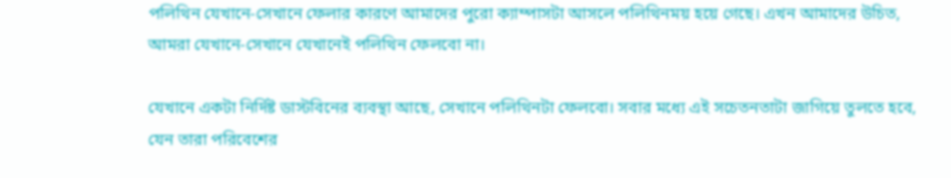পলিথিন যেখানে-সেখানে ফেলার কারণে আমাদের পুরো ক্যাম্পাসটা আসলে পলিথিনময় হয়ে গেছে। এখন আমাদের উচিত, আমরা যেখানে-সেখানে যেখানেই পলিথিন ফেলবো না।

যেখানে একটা নির্দিষ্ট ডাস্টবিনের ব্যবস্থা আছে, সেখানে পলিথিনটা ফেলবো। সবার মধ্যে এই সচেতনতাটা জাগিয়ে তুলতে হবে, যেন তারা পরিবেশের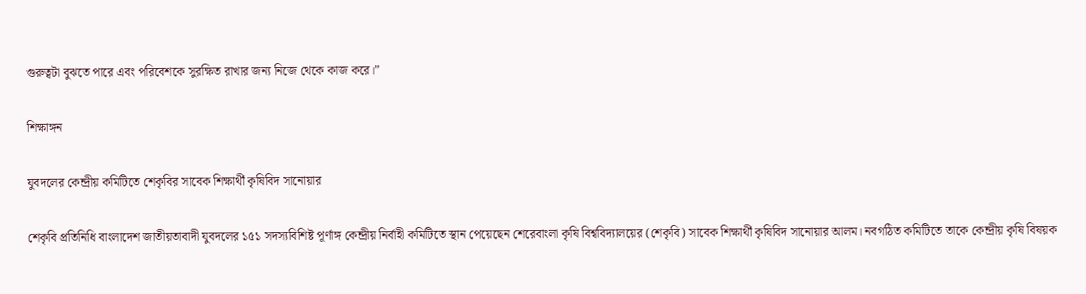গুরুত্বটা বুঝতে পারে এবং পরিবেশকে সুরক্ষিত রাখার জন্য নিজে থেকে কাজ করে।”

শিক্ষাঙ্গন

যুবদলের কেন্দ্রীয় কমিটিতে শেকৃবির সাবেক শিক্ষার্থী কৃষিবিদ সানোয়ার

শেকৃবি প্রতিনিধি বাংলাদেশ জাতীয়তাবাদী যুবদলের ১৫১ সদস্যবিশিষ্ট পূর্ণাঙ্গ কেন্দ্রীয় নির্বাহী কমিটিতে স্থান পেয়েছেন শেরেবাংলা কৃষি বিশ্ববিদ্যালয়ের (শেকৃবি) সাবেক শিক্ষার্থী কৃষিবিদ সানোয়ার আলম। নবগঠিত কমিটিতে তাকে কেন্দ্রীয় কৃষি বিষয়ক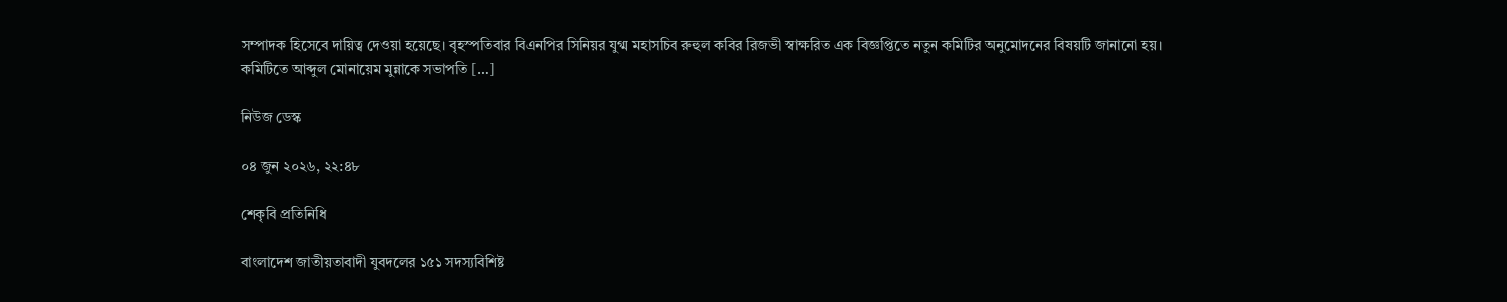সম্পাদক হিসেবে দায়িত্ব দেওয়া হয়েছে। বৃহস্পতিবার বিএনপির সিনিয়র যুগ্ম মহাসচিব রুহুল কবির রিজভী স্বাক্ষরিত এক বিজ্ঞপ্তিতে নতুন কমিটির অনুমোদনের বিষয়টি জানানো হয়। কমিটিতে আব্দুল মোনায়েম মুন্নাকে সভাপতি […]

নিউজ ডেস্ক

০৪ জুন ২০২৬, ২২:৪৮

শেকৃবি প্রতিনিধি

বাংলাদেশ জাতীয়তাবাদী যুবদলের ১৫১ সদস্যবিশিষ্ট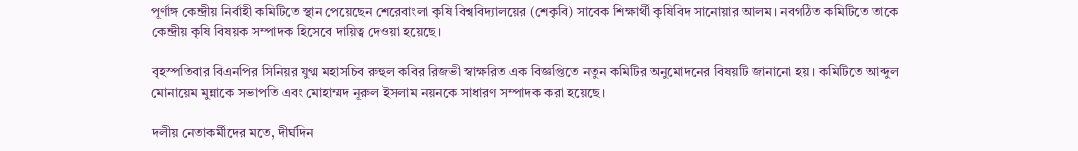পূর্ণাঙ্গ কেন্দ্রীয় নির্বাহী কমিটিতে স্থান পেয়েছেন শেরেবাংলা কৃষি বিশ্ববিদ্যালয়ের (শেকৃবি) সাবেক শিক্ষার্থী কৃষিবিদ সানোয়ার আলম। নবগঠিত কমিটিতে তাকে কেন্দ্রীয় কৃষি বিষয়ক সম্পাদক হিসেবে দায়িত্ব দেওয়া হয়েছে।

বৃহস্পতিবার বিএনপির সিনিয়র যুগ্ম মহাসচিব রুহুল কবির রিজভী স্বাক্ষরিত এক বিজ্ঞপ্তিতে নতুন কমিটির অনুমোদনের বিষয়টি জানানো হয়। কমিটিতে আব্দুল মোনায়েম মুন্নাকে সভাপতি এবং মোহাম্মদ নূরুল ইসলাম নয়নকে সাধারণ সম্পাদক করা হয়েছে।

দলীয় নেতাকর্মীদের মতে, দীর্ঘদিন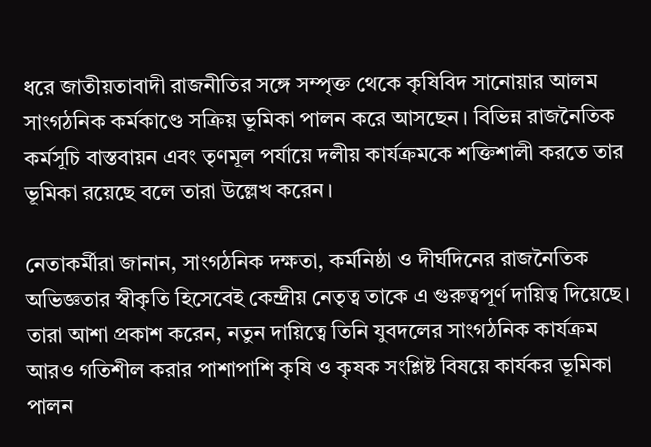ধরে জাতীয়তাবাদী রাজনীতির সঙ্গে সম্পৃক্ত থেকে কৃষিবিদ সানোয়ার আলম সাংগঠনিক কর্মকাণ্ডে সক্রিয় ভূমিকা পালন করে আসছেন। বিভিন্ন রাজনৈতিক কর্মসূচি বাস্তবায়ন এবং তৃণমূল পর্যায়ে দলীয় কার্যক্রমকে শক্তিশালী করতে তার ভূমিকা রয়েছে বলে তারা উল্লেখ করেন।

নেতাকর্মীরা জানান, সাংগঠনিক দক্ষতা, কর্মনিষ্ঠা ও দীর্ঘদিনের রাজনৈতিক অভিজ্ঞতার স্বীকৃতি হিসেবেই কেন্দ্রীয় নেতৃত্ব তাকে এ গুরুত্বপূর্ণ দায়িত্ব দিয়েছে। তারা আশা প্রকাশ করেন, নতুন দায়িত্বে তিনি যুবদলের সাংগঠনিক কার্যক্রম আরও গতিশীল করার পাশাপাশি কৃষি ও কৃষক সংশ্লিষ্ট বিষয়ে কার্যকর ভূমিকা পালন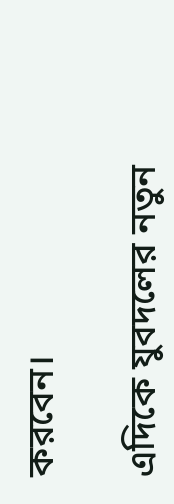করবেন।

এদিকে যুবদলের নতুন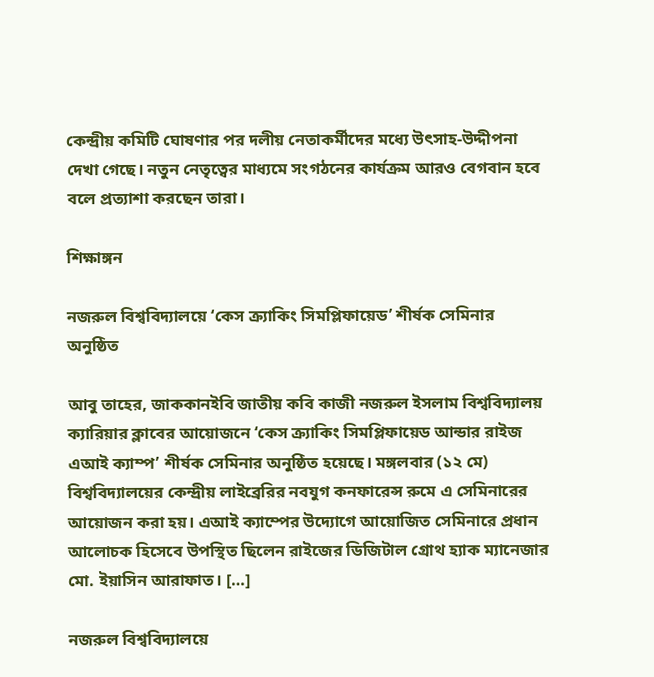কেন্দ্রীয় কমিটি ঘোষণার পর দলীয় নেতাকর্মীদের মধ্যে উৎসাহ-উদ্দীপনা দেখা গেছে। নতুন নেতৃত্বের মাধ্যমে সংগঠনের কার্যক্রম আরও বেগবান হবে বলে প্রত্যাশা করছেন তারা।

শিক্ষাঙ্গন

নজরুল বিশ্ববিদ্যালয়ে ‘কেস ক্র্যাকিং সিমপ্লিফায়েড’ শীর্ষক সেমিনার অনুষ্ঠিত

আবু তাহের, জাককানইবি জাতীয় কবি কাজী নজরুল ইসলাম বিশ্ববিদ্যালয় ক্যারিয়ার ক্লাবের আয়োজনে ‘কেস ক্র্যাকিং সিমপ্লিফায়েড আন্ডার রাইজ এআই ক্যাম্প’ শীর্ষক সেমিনার অনুষ্ঠিত হয়েছে। মঙ্গলবার (১২ মে) বিশ্ববিদ্যালয়ের কেন্দ্রীয় লাইব্রেরির নবযুগ কনফারেন্স রুমে এ সেমিনারের আয়োজন করা হয়। এআই ক্যাম্পের উদ্যোগে আয়োজিত সেমিনারে প্রধান আলোচক হিসেবে উপস্থিত ছিলেন রাইজের ডিজিটাল গ্রোথ হ্যাক ম্যানেজার মো. ইয়াসিন আরাফাত। […]

নজরুল বিশ্ববিদ্যালয়ে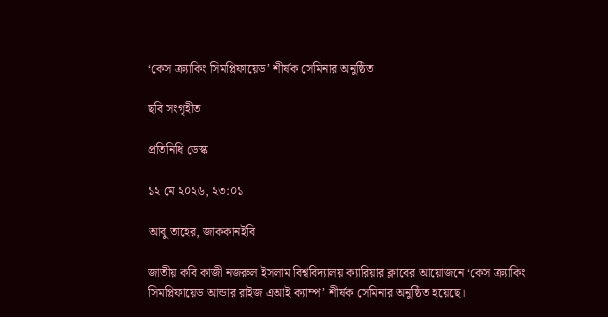‘কেস ক্র্যাকিং সিমপ্লিফায়েড’ শীর্ষক সেমিনার অনুষ্ঠিত

ছবি সংগৃহীত

প্রতিনিধি ডেস্ক

১২ মে ২০২৬, ২৩:০১

আবু তাহের, জাককানইবি

জাতীয় কবি কাজী নজরুল ইসলাম বিশ্ববিদ্যালয় ক্যারিয়ার ক্লাবের আয়োজনে ‘কেস ক্র্যাকিং সিমপ্লিফায়েড আন্ডার রাইজ এআই ক্যাম্প’ শীর্ষক সেমিনার অনুষ্ঠিত হয়েছে।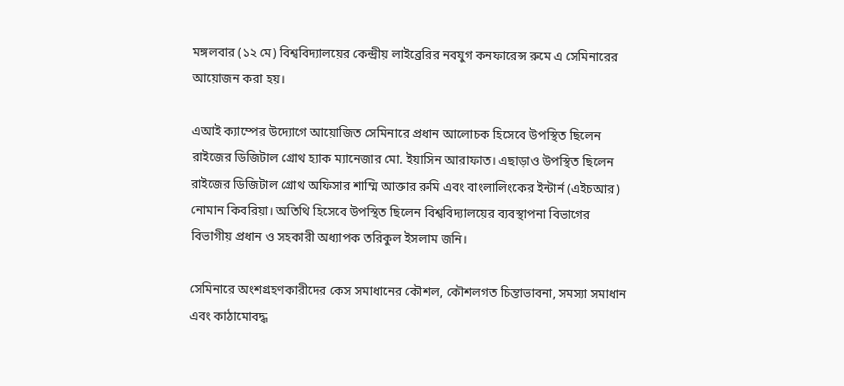মঙ্গলবার (১২ মে) বিশ্ববিদ্যালয়ের কেন্দ্রীয় লাইব্রেরির নবযুগ কনফারেন্স রুমে এ সেমিনারের আয়োজন করা হয়।

এআই ক্যাম্পের উদ্যোগে আয়োজিত সেমিনারে প্রধান আলোচক হিসেবে উপস্থিত ছিলেন রাইজের ডিজিটাল গ্রোথ হ্যাক ম্যানেজার মো. ইয়াসিন আরাফাত। এছাড়াও উপস্থিত ছিলেন রাইজের ডিজিটাল গ্রোথ অফিসার শাম্মি আক্তার রুমি এবং বাংলালিংকের ইন্টার্ন (এইচআর) নোমান কিবরিয়া। অতিথি হিসেবে উপস্থিত ছিলেন বিশ্ববিদ্যালয়ের ব্যবস্থাপনা বিভাগের বিভাগীয় প্রধান ও সহকারী অধ্যাপক তরিকুল ইসলাম জনি।

সেমিনারে অংশগ্রহণকারীদের কেস সমাধানের কৌশল, কৌশলগত চিন্তাভাবনা, সমস্যা সমাধান এবং কাঠামোবদ্ধ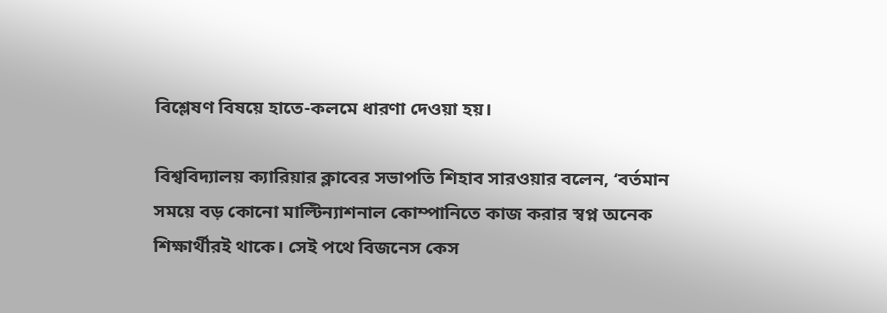বিশ্লেষণ বিষয়ে হাতে-কলমে ধারণা দেওয়া হয়।

বিশ্ববিদ্যালয় ক্যারিয়ার ক্লাবের সভাপতি শিহাব সারওয়ার বলেন, ‘বর্তমান সময়ে বড় কোনো মাল্টিন্যাশনাল কোম্পানিতে কাজ করার স্বপ্ন অনেক শিক্ষার্থীরই থাকে। সেই পথে বিজনেস কেস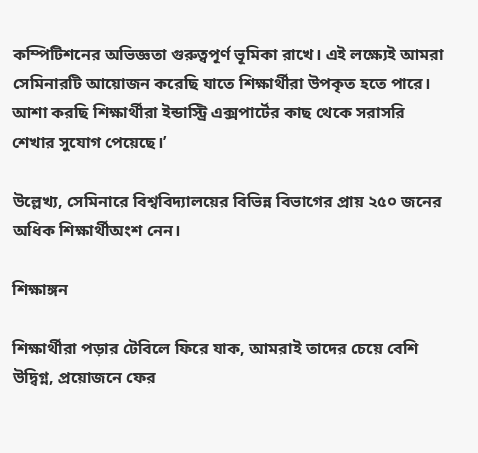কম্পিটিশনের অভিজ্ঞতা গুরুত্বপূর্ণ ভূমিকা রাখে। এই লক্ষ্যেই আমরা সেমিনারটি আয়োজন করেছি যাতে শিক্ষার্থীরা উপকৃত হতে পারে। আশা করছি শিক্ষার্থীরা ইন্ডাস্ট্রি এক্সপার্টের কাছ থেকে সরাসরি শেখার সুযোগ পেয়েছে।’

উল্লেখ্য, সেমিনারে বিশ্ববিদ্যালয়ের বিভিন্ন বিভাগের প্রায় ২৫০ জনের অধিক শিক্ষার্থীঅংশ নেন।

শিক্ষাঙ্গন

শিক্ষার্থীরা পড়ার টেবিলে ফিরে যাক, আমরাই তাদের চেয়ে বেশি উদ্বিগ্ন, প্রয়োজনে ফের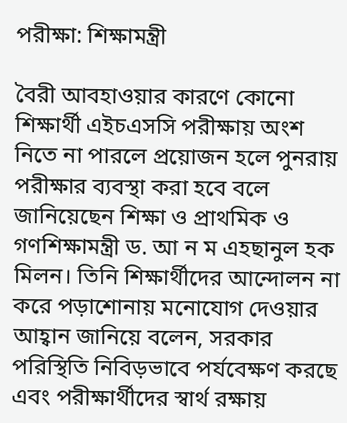পরীক্ষা: শিক্ষামন্ত্রী

বৈরী আবহাওয়ার কারণে কোনো শিক্ষার্থী এইচএসসি পরীক্ষায় অংশ নিতে না পারলে প্রয়োজন হলে পুনরায় পরীক্ষার ব্যবস্থা করা হবে বলে জানিয়েছেন শিক্ষা ও প্রাথমিক ও গণশিক্ষামন্ত্রী ড. আ ন ম এহছানুল হক মিলন। তিনি শিক্ষার্থীদের আন্দোলন না করে পড়াশোনায় মনোযোগ দেওয়ার আহ্বান জানিয়ে বলেন, সরকার পরিস্থিতি নিবিড়ভাবে পর্যবেক্ষণ করছে এবং পরীক্ষার্থীদের স্বার্থ রক্ষায়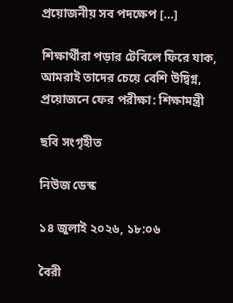প্রয়োজনীয় সব পদক্ষেপ […]

শিক্ষার্থীরা পড়ার টেবিলে ফিরে যাক, আমরাই তাদের চেয়ে বেশি উদ্বিগ্ন, প্রয়োজনে ফের পরীক্ষা: শিক্ষামন্ত্রী

ছবি সংগৃহীত

নিউজ ডেস্ক

১৪ জুলাই ২০২৬, ১৮:০৬

বৈরী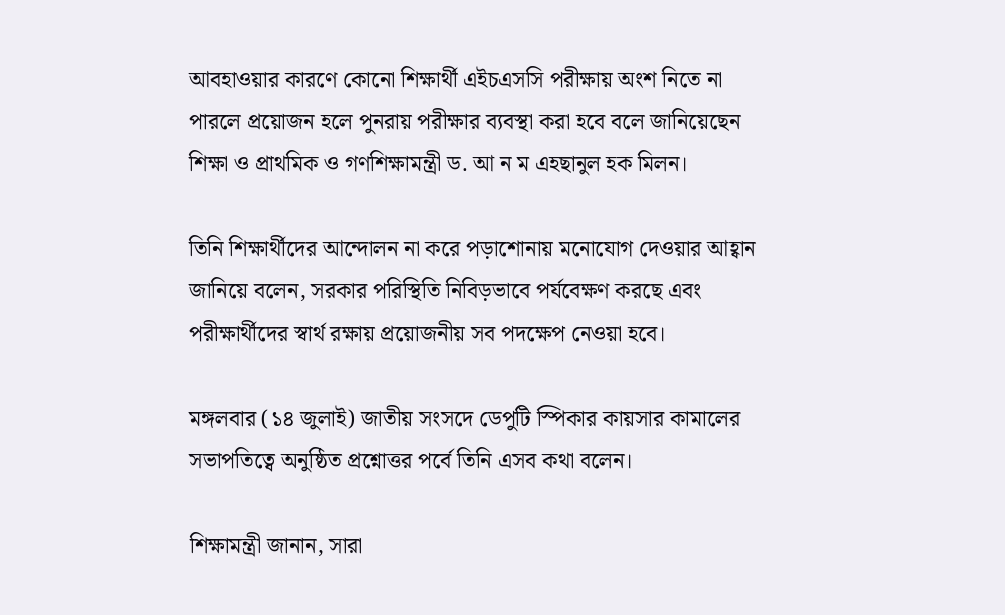আবহাওয়ার কারণে কোনো শিক্ষার্থী এইচএসসি পরীক্ষায় অংশ নিতে না পারলে প্রয়োজন হলে পুনরায় পরীক্ষার ব্যবস্থা করা হবে বলে জানিয়েছেন শিক্ষা ও প্রাথমিক ও গণশিক্ষামন্ত্রী ড. আ ন ম এহছানুল হক মিলন।

তিনি শিক্ষার্থীদের আন্দোলন না করে পড়াশোনায় মনোযোগ দেওয়ার আহ্বান জানিয়ে বলেন, সরকার পরিস্থিতি নিবিড়ভাবে পর্যবেক্ষণ করছে এবং পরীক্ষার্থীদের স্বার্থ রক্ষায় প্রয়োজনীয় সব পদক্ষেপ নেওয়া হবে।

মঙ্গলবার (১৪ জুলাই) জাতীয় সংসদে ডেপুটি স্পিকার কায়সার কামালের সভাপতিত্বে অনুষ্ঠিত প্রশ্নোত্তর পর্বে তিনি এসব কথা বলেন।

শিক্ষামন্ত্রী জানান, সারা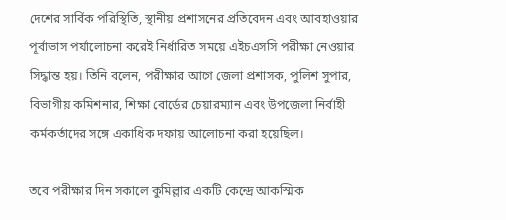দেশের সার্বিক পরিস্থিতি, স্থানীয় প্রশাসনের প্রতিবেদন এবং আবহাওয়ার পূর্বাভাস পর্যালোচনা করেই নির্ধারিত সময়ে এইচএসসি পরীক্ষা নেওয়ার সিদ্ধান্ত হয়। তিনি বলেন, পরীক্ষার আগে জেলা প্রশাসক, পুলিশ সুপার, বিভাগীয় কমিশনার, শিক্ষা বোর্ডের চেয়ারম্যান এবং উপজেলা নির্বাহী কর্মকর্তাদের সঙ্গে একাধিক দফায় আলোচনা করা হয়েছিল।

তবে পরীক্ষার দিন সকালে কুমিল্লার একটি কেন্দ্রে আকস্মিক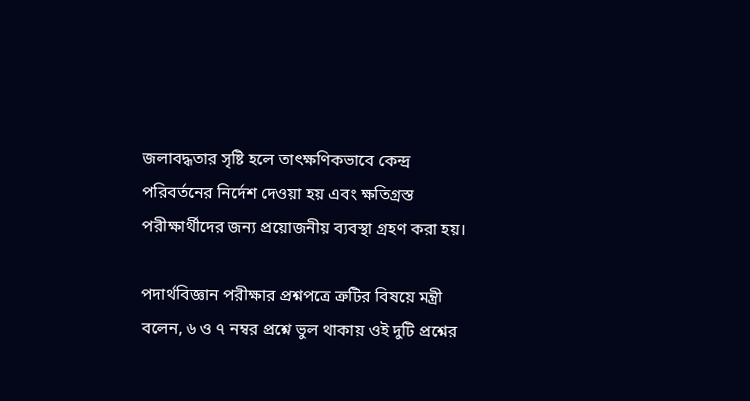জলাবদ্ধতার সৃষ্টি হলে তাৎক্ষণিকভাবে কেন্দ্র পরিবর্তনের নির্দেশ দেওয়া হয় এবং ক্ষতিগ্রস্ত পরীক্ষার্থীদের জন্য প্রয়োজনীয় ব্যবস্থা গ্রহণ করা হয়।

পদার্থবিজ্ঞান পরীক্ষার প্রশ্নপত্রে ত্রুটির বিষয়ে মন্ত্রী বলেন, ৬ ও ৭ নম্বর প্রশ্নে ভুল থাকায় ওই দুটি প্রশ্নের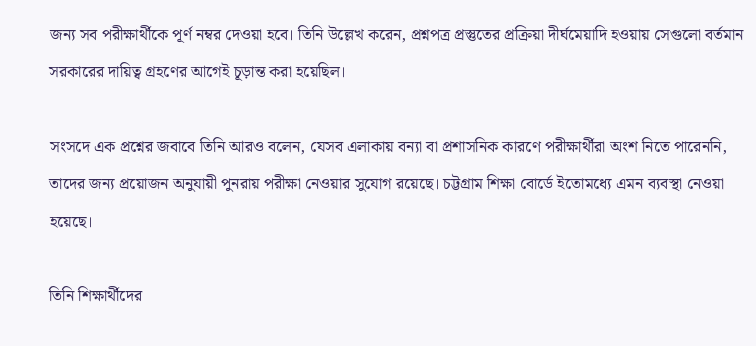জন্য সব পরীক্ষার্থীকে পূর্ণ নম্বর দেওয়া হবে। তিনি উল্লেখ করেন, প্রশ্নপত্র প্রস্তুতের প্রক্রিয়া দীর্ঘমেয়াদি হওয়ায় সেগুলো বর্তমান সরকারের দায়িত্ব গ্রহণের আগেই চূড়ান্ত করা হয়েছিল।

সংসদে এক প্রশ্নের জবাবে তিনি আরও বলেন, যেসব এলাকায় বন্যা বা প্রশাসনিক কারণে পরীক্ষার্থীরা অংশ নিতে পারেননি, তাদের জন্য প্রয়োজন অনুযায়ী পুনরায় পরীক্ষা নেওয়ার সুযোগ রয়েছে। চট্টগ্রাম শিক্ষা বোর্ডে ইতোমধ্যে এমন ব্যবস্থা নেওয়া হয়েছে।

তিনি শিক্ষার্থীদের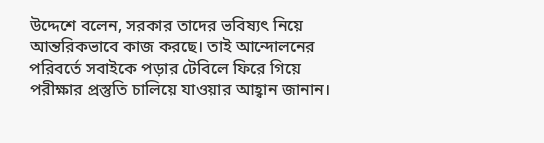উদ্দেশে বলেন, সরকার তাদের ভবিষ্যৎ নিয়ে আন্তরিকভাবে কাজ করছে। তাই আন্দোলনের পরিবর্তে সবাইকে পড়ার টেবিলে ফিরে গিয়ে পরীক্ষার প্রস্তুতি চালিয়ে যাওয়ার আহ্বান জানান।